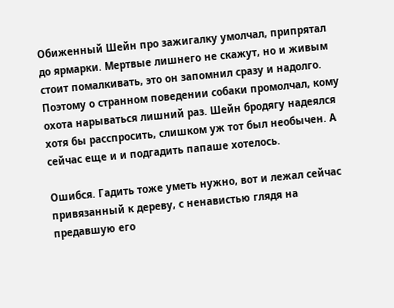Обиженный Шейн про зажигалку умолчал, припрятал до ярмарки. Мертвые лишнего не скажут, но и живым стоит помалкивать, это он запомнил сразу и надолго. Поэтому о странном поведении собаки промолчал, кому охота нарываться лишний раз. Шейн бродягу надеялся хотя бы расспросить, слишком уж тот был необычен. А сейчас еще и и подгадить папаше хотелось.

Ошибся. Гадить тоже уметь нужно, вот и лежал сейчас привязанный к дереву, с ненавистью глядя на предавшую его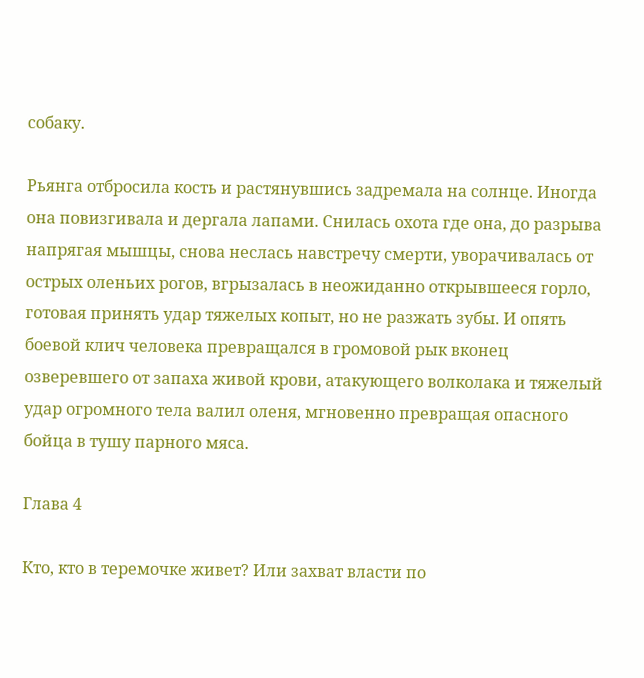собаку.

Рьянга отбросила кость и растянувшись задремала на солнце. Иногда она повизгивала и дергала лапами. Снилась охота где она, до разрыва напрягая мышцы, снова неслась навстречу смерти, уворачивалась от острых оленьих рогов, вгрызалась в неожиданно открывшееся горло, готовая принять удар тяжелых копыт, но не разжать зубы. И опять боевой клич человека превращался в громовой рык вконец озверевшего от запаха живой крови, атакующего волколака и тяжелый удар огромного тела валил оленя, мгновенно превращая опасного бойца в тушу парного мяса.

Глава 4

Кто, кто в теремочке живет? Или захват власти по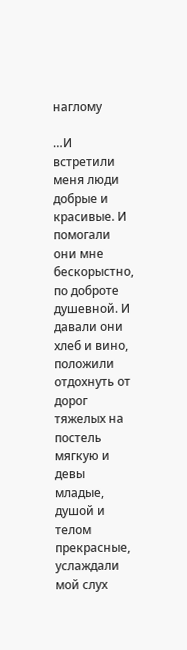наглому

…И встретили меня люди добрые и красивые. И помогали они мне бескорыстно, по доброте душевной. И давали они хлеб и вино, положили отдохнуть от дорог тяжелых на постель мягкую и девы младые, душой и телом прекрасные, услаждали мой слух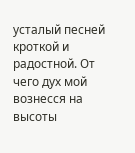усталый песней кроткой и радостной. От чего дух мой вознесся на высоты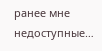ранее мне недоступные…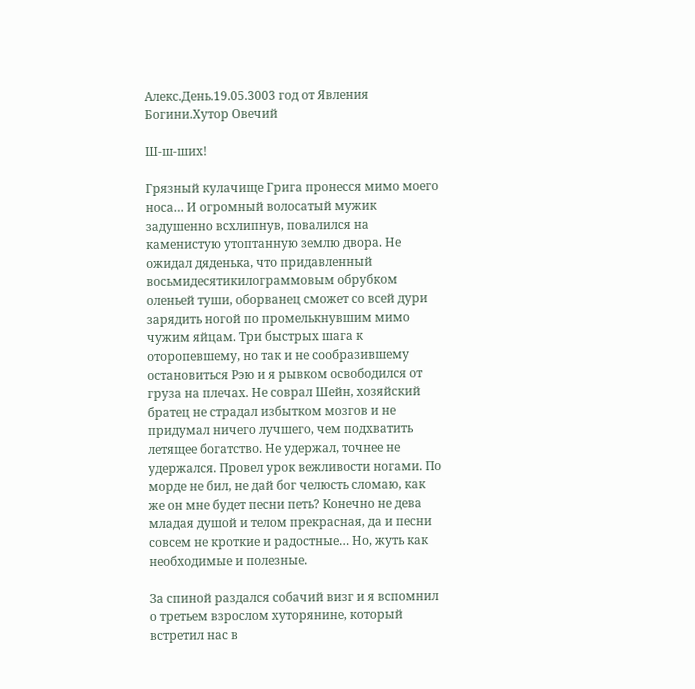Алекс.День.19.05.3003 год от Явления Богини.Хутор Овечий

Ш-ш-ших!

Грязный кулачище Грига пронесся мимо моего носа… И огромный волосатый мужик задушенно всхлипнув, повалился на каменистую утоптанную землю двора. Не ожидал дяденька, что придавленный восьмидесятикилограммовым обрубком оленьей туши, оборванец сможет со всей дури зарядить ногой по промелькнувшим мимо чужим яйцам. Три быстрых шага к оторопевшему, но так и не сообразившему остановиться Рэю и я рывком освободился от груза на плечах. Не соврал Шейн, хозяйский братец не страдал избытком мозгов и не придумал ничего лучшего, чем подхватить летящее богатство. Не удержал, точнее не удержался. Провел урок вежливости ногами. По морде не бил, не дай бог челюсть сломаю, как же он мне будет песни петь? Конечно не дева младая душой и телом прекрасная, да и песни совсем не кроткие и радостные… Но, жуть как необходимые и полезные.

За спиной раздался собачий визг и я вспомнил о третьем взрослом хуторянине, который встретил нас в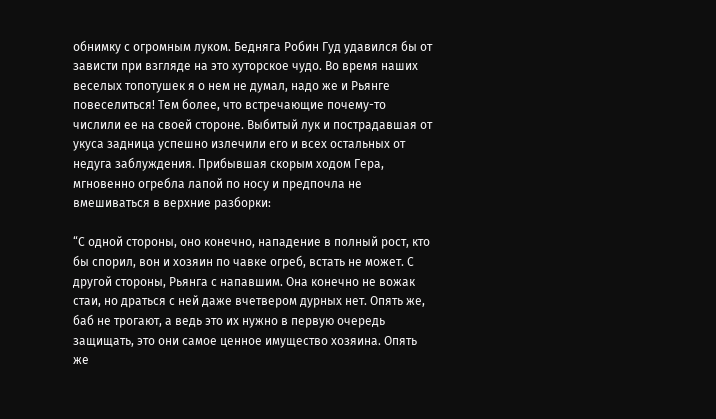обнимку с огромным луком. Бедняга Робин Гуд удавился бы от зависти при взгляде на это хуторское чудо. Во время наших веселых топотушек я о нем не думал, надо же и Рьянге повеселиться! Тем более, что встречающие почему-то числили ее на своей стороне. Выбитый лук и пострадавшая от укуса задница успешно излечили его и всех остальных от недуга заблуждения. Прибывшая скорым ходом Гера, мгновенно огребла лапой по носу и предпочла не вмешиваться в верхние разборки:

“С одной стороны, оно конечно, нападение в полный рост, кто бы спорил, вон и хозяин по чавке огреб, встать не может. С другой стороны, Рьянга с напавшим. Она конечно не вожак стаи, но драться с ней даже вчетвером дурных нет. Опять же, баб не трогают, а ведь это их нужно в первую очередь защищать, это они самое ценное имущество хозяина. Опять же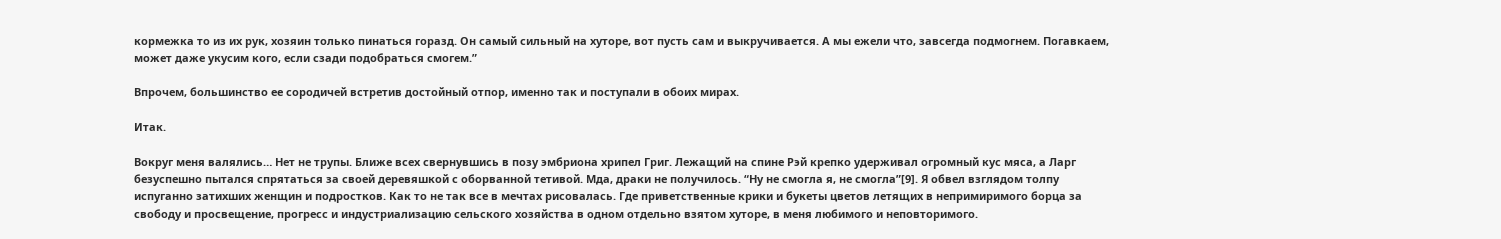кормежка то из их рук, хозяин только пинаться горазд. Он самый сильный на хуторе, вот пусть сам и выкручивается. А мы ежели что, завсегда подмогнем. Погавкаем, может даже укусим кого, если сзади подобраться смогем.”

Впрочем, большинство ее сородичей встретив достойный отпор, именно так и поступали в обоих мирах.

Итак.

Вокруг меня валялись… Нет не трупы. Ближе всех свернувшись в позу эмбриона хрипел Григ. Лежащий на спине Рэй крепко удерживал огромный кус мяса, а Ларг безуспешно пытался спрятаться за своей деревяшкой с оборванной тетивой. Мда, драки не получилось. “Ну не смогла я, не смогла”[9]. Я обвел взглядом толпу испуганно затихших женщин и подростков. Как то не так все в мечтах рисовалась. Где приветственные крики и букеты цветов летящих в непримиримого борца за свободу и просвещение, прогресс и индустриализацию сельского хозяйства в одном отдельно взятом хуторе, в меня любимого и неповторимого.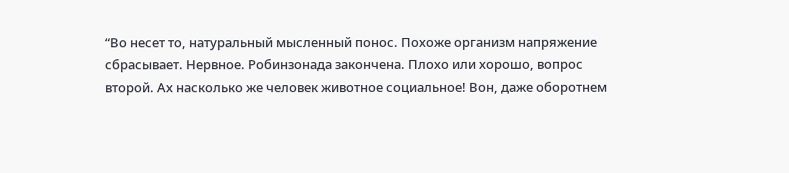“Во несет то, натуральный мысленный понос. Похоже организм напряжение сбрасывает. Нервное. Робинзонада закончена. Плохо или хорошо, вопрос второй. Ах насколько же человек животное социальное! Вон, даже оборотнем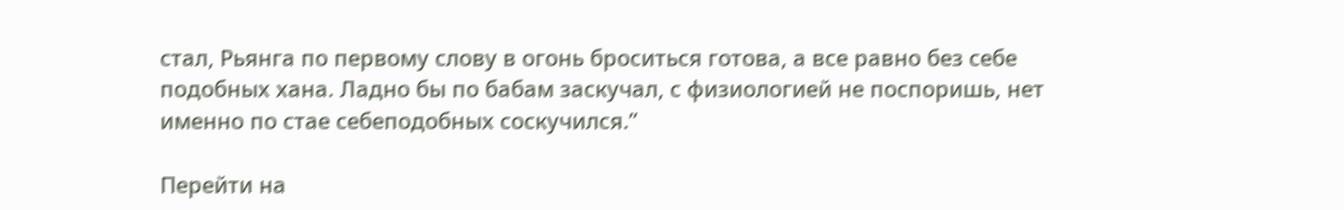стал, Рьянга по первому слову в огонь броситься готова, а все равно без себе подобных хана. Ладно бы по бабам заскучал, с физиологией не поспоришь, нет именно по стае себеподобных соскучился.”

Перейти на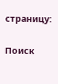страницу:

Поиск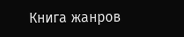Книга жанров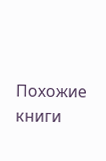Похожие книги